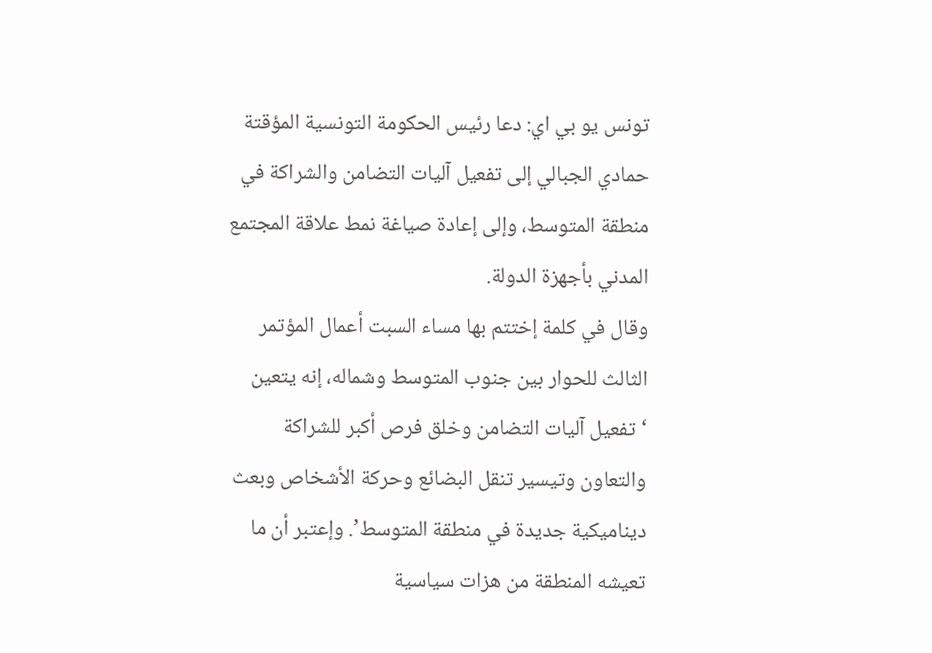تونس يو بي اي: دعا رئيس الحكومة التونسية المؤقتة حمادي الجبالي إلى تفعيل آليات التضامن والشراكة في منطقة المتوسط، وإلى إعادة صياغة نمط علاقة المجتمع المدني بأجهزة الدولة.
وقال في كلمة إختتم بها مساء السبت أعمال المؤتمر الثالث للحوار بين جنوب المتوسط وشماله، إنه يتعين ‘تفعيل آليات التضامن وخلق فرص أكبر للشراكة والتعاون وتيسير تنقل البضائع وحركة الأشخاص وبعث ديناميكية جديدة في منطقة المتوسط’. وإعتبر أن ما تعيشه المنطقة من هزات سياسية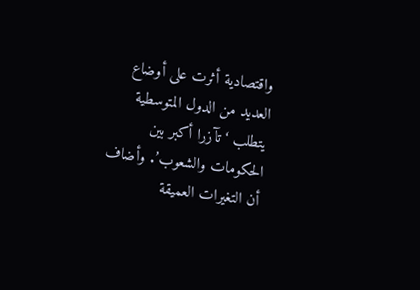واقتصادية أثرت على أوضاع العديد من الدول المتوسطية يتطلب ‘تآزرا أكبر بين الحكومات والشعوب’. وأضاف أن التغيرات العميقة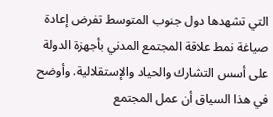التي تشهدها دول جنوب المتوسط تفرض إعادة صياغة نمط علاقة المجتمع المدني بأجهزة الدولة على أسس التشارك والحياد والإستقلالية. وأوضح في هذا السياق أن عمل المجتمع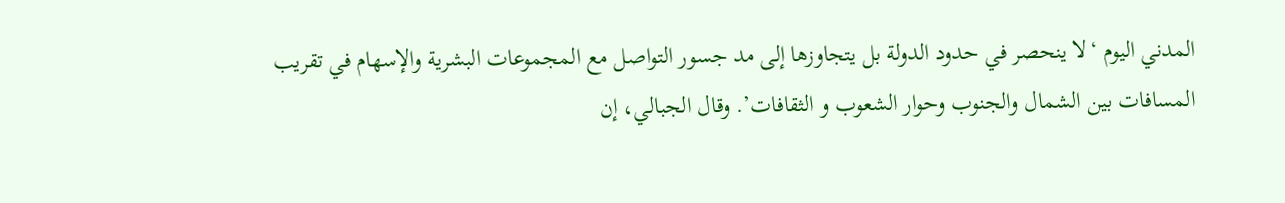المدني اليوم ‘لا ينحصر في حدود الدولة بل يتجاوزها إلى مد جسور التواصل مع المجموعات البشرية والإسهام في تقريب المسافات بين الشمال والجنوب وحوار الشعوب و الثقافات’. وقال الجبالي، إن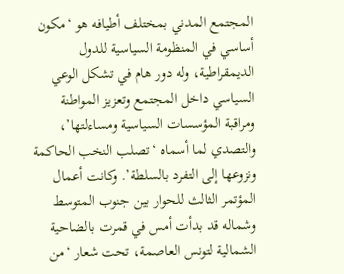المجتمع المدني بمختلف أطيافه هو ‘مكون أساسي في المنظومة السياسية للدول الديمقراطية، وله دور هام في تشكل الوعي السياسي داخل المجتمع وتعزيز المواطنة ومراقبة المؤسسات السياسية ومساءلتها’، والتصدي لما أسماه ‘تصلب النخب الحاكمة ونزوعها إلى التفرد بالسلطة’. وكانت أعمال المؤتمر الثالث للحوار بين جنوب المتوسط وشماله قد بدأت أمس في قمرت بالضاحية الشمالية لتونس العاصمة، تحت شعار ‘من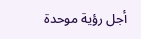أجل رؤية موحدة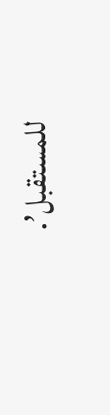للمستقبل’.